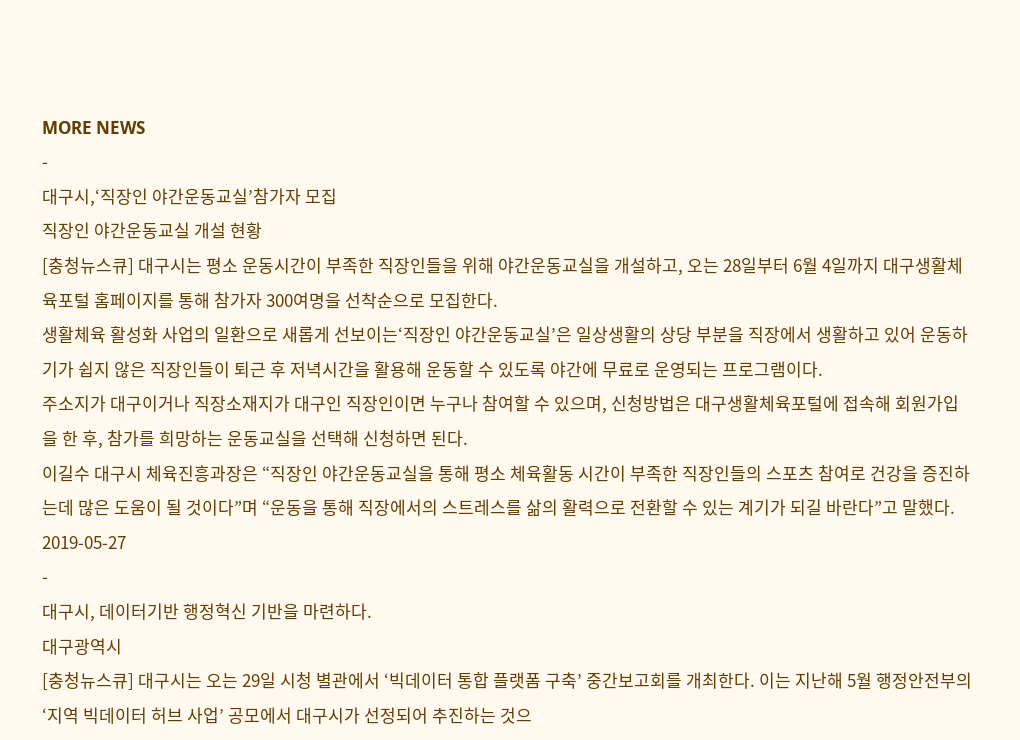MORE NEWS
-
대구시,‘직장인 야간운동교실’참가자 모집
직장인 야간운동교실 개설 현황
[충청뉴스큐] 대구시는 평소 운동시간이 부족한 직장인들을 위해 야간운동교실을 개설하고, 오는 28일부터 6월 4일까지 대구생활체육포털 홈페이지를 통해 참가자 300여명을 선착순으로 모집한다.
생활체육 활성화 사업의 일환으로 새롭게 선보이는‘직장인 야간운동교실’은 일상생활의 상당 부분을 직장에서 생활하고 있어 운동하기가 쉽지 않은 직장인들이 퇴근 후 저녁시간을 활용해 운동할 수 있도록 야간에 무료로 운영되는 프로그램이다.
주소지가 대구이거나 직장소재지가 대구인 직장인이면 누구나 참여할 수 있으며, 신청방법은 대구생활체육포털에 접속해 회원가입을 한 후, 참가를 희망하는 운동교실을 선택해 신청하면 된다.
이길수 대구시 체육진흥과장은 “직장인 야간운동교실을 통해 평소 체육활동 시간이 부족한 직장인들의 스포츠 참여로 건강을 증진하는데 많은 도움이 될 것이다”며 “운동을 통해 직장에서의 스트레스를 삶의 활력으로 전환할 수 있는 계기가 되길 바란다”고 말했다.
2019-05-27
-
대구시, 데이터기반 행정혁신 기반을 마련하다.
대구광역시
[충청뉴스큐] 대구시는 오는 29일 시청 별관에서 ‘빅데이터 통합 플랫폼 구축’ 중간보고회를 개최한다. 이는 지난해 5월 행정안전부의 ‘지역 빅데이터 허브 사업’ 공모에서 대구시가 선정되어 추진하는 것으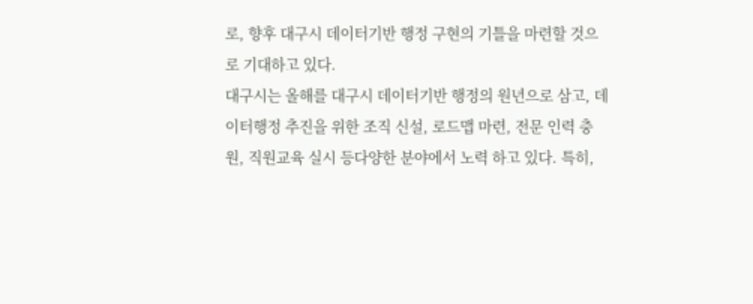로, 향후 대구시 데이터기반 행정 구현의 기틀을 마련할 것으로 기대하고 있다.
대구시는 올해를 대구시 데이터기반 행정의 원년으로 삼고, 데이터행정 추진을 위한 조직 신설, 로드맵 마련, 전문 인력 충원, 직원교육 실시 등다양한 분야에서 노력 하고 있다. 특히,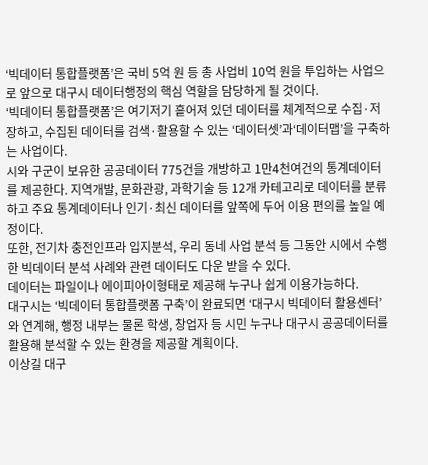‘빅데이터 통합플랫폼’은 국비 5억 원 등 총 사업비 10억 원을 투입하는 사업으로 앞으로 대구시 데이터행정의 핵심 역할을 담당하게 될 것이다.
‘빅데이터 통합플랫폼’은 여기저기 흩어져 있던 데이터를 체계적으로 수집·저장하고, 수집된 데이터를 검색·활용할 수 있는 ‘데이터셋’과‘데이터맵’을 구축하는 사업이다.
시와 구군이 보유한 공공데이터 775건을 개방하고 1만4천여건의 통계데이터를 제공한다. 지역개발, 문화관광, 과학기술 등 12개 카테고리로 데이터를 분류하고 주요 통계데이터나 인기·최신 데이터를 앞쪽에 두어 이용 편의를 높일 예정이다.
또한, 전기차 충전인프라 입지분석, 우리 동네 사업 분석 등 그동안 시에서 수행한 빅데이터 분석 사례와 관련 데이터도 다운 받을 수 있다.
데이터는 파일이나 에이피아이형태로 제공해 누구나 쉽게 이용가능하다.
대구시는 ‘빅데이터 통합플랫폼 구축’이 완료되면 ‘대구시 빅데이터 활용센터’와 연계해, 행정 내부는 물론 학생, 창업자 등 시민 누구나 대구시 공공데이터를 활용해 분석할 수 있는 환경을 제공할 계획이다.
이상길 대구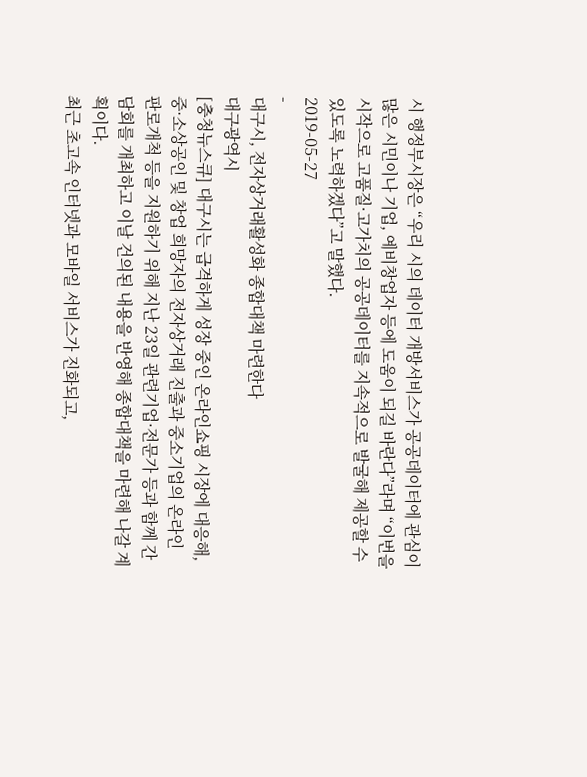시 행정부시장은 “우리 시의 데이터 개방서비스가 공공데이터에 관심이 많은 시민이나 기업, 예비창업자 등에 도움이 되길 바란다”라며 “이번을 시작으로 고품질·고가치의 공공데이터를 지속적으로 발굴해 제공할 수 있도록 노력하겠다”고 말했다.
2019-05-27
-
대구시, 전자상거래활성화 종합대책 마련한다
대구광역시
[충청뉴스큐] 대구시는 급격하게 성장 중인 온라인쇼핑 시장에 대응해, 중·소상공인 및 창업 희망자의 전자상거래 진출과 중소기업의 온라인 판로개척 등을 지원하기 위해 지난 23일 관련기업·전문가 등과 함께 간담회를 개최하고 이날 건의된 내용을 반영해 종합대책을 마련해 나갈 계획이다.
최근 초고속 인터넷과 모바일 서비스가 진화되고,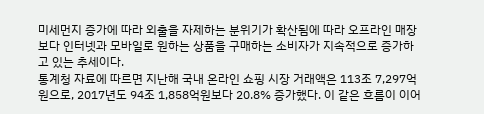미세먼지 증가에 따라 외출을 자제하는 분위기가 확산됨에 따라 오프라인 매장보다 인터넷과 모바일로 원하는 상품을 구매하는 소비자가 지속적으로 증가하고 있는 추세이다.
통계청 자료에 따르면 지난해 국내 온라인 쇼핑 시장 거래액은 113조 7,297억원으로, 2017년도 94조 1,858억원보다 20.8% 증가했다. 이 같은 흐름이 이어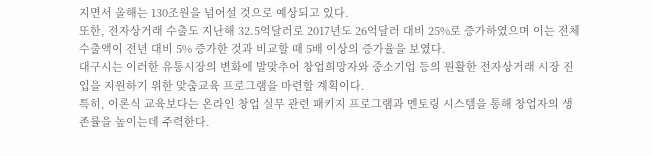지면서 올해는 130조원을 넘어설 것으로 예상되고 있다.
또한, 전자상거래 수출도 지난해 32.5억달러로 2017년도 26억달러 대비 25%로 증가하였으며 이는 전체 수출액이 전년 대비 5% 증가한 것과 비교할 때 5배 이상의 증가율을 보였다.
대구시는 이러한 유통시장의 변화에 발맞추어 창업희망자와 중소기업 등의 원활한 전자상거래 시장 진입을 지원하기 위한 맞춤교육 프로그램을 마련할 계획이다.
특히, 이론식 교육보다는 온라인 창업 실무 관련 패키지 프로그램과 멘토링 시스템을 통해 창업자의 생존률을 높이는데 주력한다.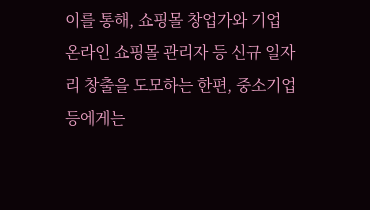이를 통해, 쇼핑몰 창업가와 기업 온라인 쇼핑몰 관리자 등 신규 일자리 창출을 도모하는 한편, 중소기업 등에게는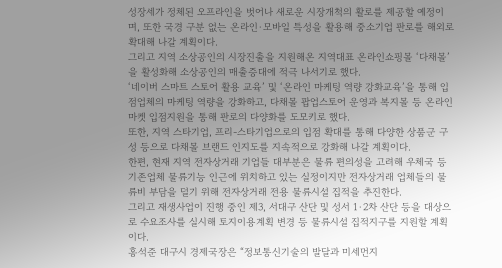성장세가 정체된 오프라인을 벗어나 새로운 시장개척의 활로를 제공할 예정이며, 또한 국경 구분 없는 온라인·모바일 특성을 활용해 중소기업 판로를 해외로 확대해 나갈 계획이다.
그리고 지역 소상공인의 시장진출을 지원해온 지역대표 온라인쇼핑몰 ‘다채몰’을 활성화해 소상공인의 매출증대에 적극 나서기로 했다.
‘네이버 스마트 스토어 활용 교육’ 및 ‘온라인 마케팅 역량 강화교육’을 통해 입점업체의 마케팅 역량을 강화하고, 다채몰 팝업스토어 운영과 복지몰 등 온라인 마켓 입점지원을 통해 판로의 다양화를 도모키로 했다.
또한, 지역 스타기업, 프리-스타기업으로의 입점 확대를 통해 다양한 상품군 구성 등으로 다채몰 브랜드 인지도를 지속적으로 강화해 나갈 계획이다.
한편, 현재 지역 전자상거래 기업들 대부분은 물류 편의성을 고려해 우체국 등 기존업체 물류기능 인근에 위치하고 있는 실정이지만 전자상거래 업체들의 물류비 부담을 덜기 위해 전자상거래 전용 물류시설 집적을 추진한다.
그리고 재생사업이 진행 중인 제3, 서대구 산단 및 성서 1·2차 산단 등을 대상으로 수요조사를 실시해 토지이용계획 변경 등 물류시설 집적지구를 지원할 계획이다.
홍석준 대구시 경제국장은 “정보통신기술의 발달과 미세먼지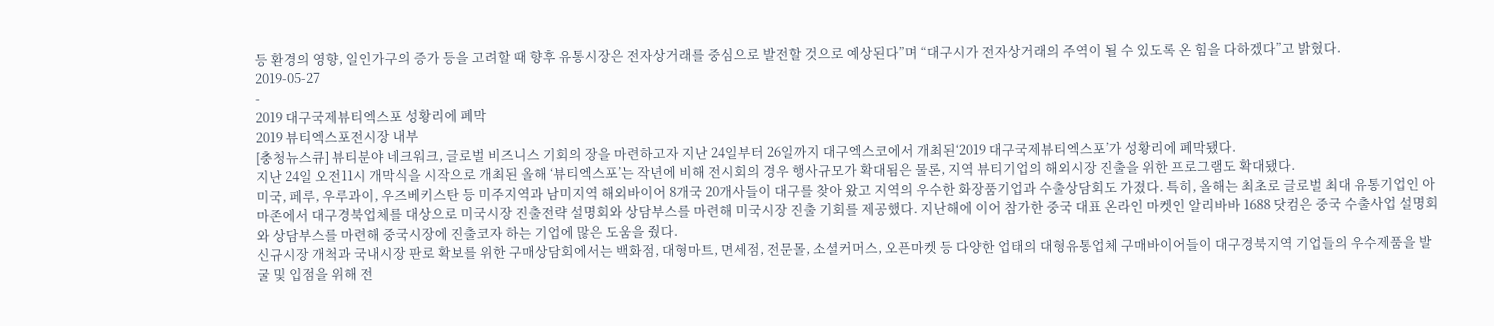등 환경의 영향, 일인가구의 증가 등을 고려할 때 향후 유통시장은 전자상거래를 중심으로 발전할 것으로 예상된다”며 “대구시가 전자상거래의 주역이 될 수 있도록 온 힘을 다하겠다”고 밝혔다.
2019-05-27
-
2019 대구국제뷰티엑스포 성황리에 폐막
2019 뷰티엑스포전시장 내부
[충청뉴스큐] 뷰티분야 네크워크, 글로벌 비즈니스 기회의 장을 마련하고자 지난 24일부터 26일까지 대구엑스코에서 개최된‘2019 대구국제뷰티엑스포’가 성황리에 폐막됐다.
지난 24일 오전11시 개막식을 시작으로 개최된 올해 ‘뷰티엑스포’는 작년에 비해 전시회의 경우 행사규모가 확대됨은 물론, 지역 뷰티기업의 해외시장 진출을 위한 프로그램도 확대됐다.
미국, 페루, 우루과이, 우즈베키스탄 등 미주지역과 남미지역 해외바이어 8개국 20개사들이 대구를 찾아 왔고 지역의 우수한 화장품기업과 수출상담회도 가졌다. 특히, 올해는 최초로 글로벌 최대 유통기업인 아마존에서 대구경북업체를 대상으로 미국시장 진출전략 설명회와 상담부스를 마련해 미국시장 진출 기회를 제공했다. 지난해에 이어 참가한 중국 대표 온라인 마켓인 알리바바 1688 닷컴은 중국 수출사업 설명회와 상담부스를 마련해 중국시장에 진출코자 하는 기업에 많은 도움을 줬다.
신규시장 개척과 국내시장 판로 확보를 위한 구매상담회에서는 백화점, 대형마트, 면세점, 전문몰, 소셜커머스, 오픈마켓 등 다양한 업태의 대형유통업체 구매바이어들이 대구경북지역 기업들의 우수제품을 발굴 및 입점을 위해 전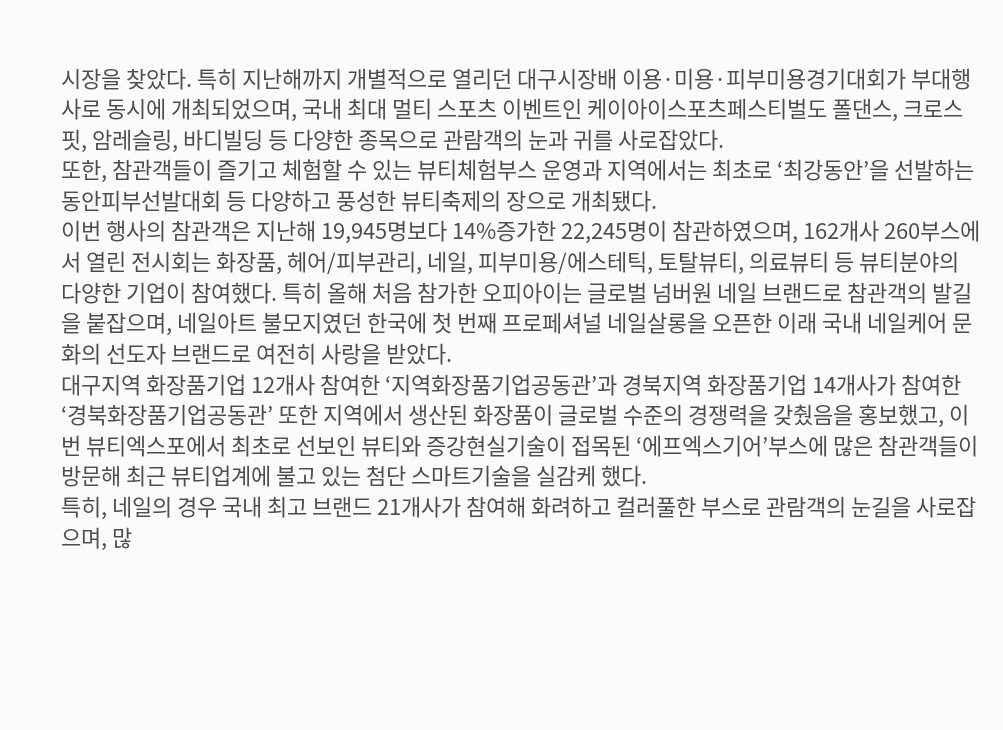시장을 찾았다. 특히 지난해까지 개별적으로 열리던 대구시장배 이용·미용·피부미용경기대회가 부대행사로 동시에 개최되었으며, 국내 최대 멀티 스포츠 이벤트인 케이아이스포츠페스티벌도 폴댄스, 크로스핏, 암레슬링, 바디빌딩 등 다양한 종목으로 관람객의 눈과 귀를 사로잡았다.
또한, 참관객들이 즐기고 체험할 수 있는 뷰티체험부스 운영과 지역에서는 최초로 ‘최강동안’을 선발하는 동안피부선발대회 등 다양하고 풍성한 뷰티축제의 장으로 개최됐다.
이번 행사의 참관객은 지난해 19,945명보다 14%증가한 22,245명이 참관하였으며, 162개사 260부스에서 열린 전시회는 화장품, 헤어/피부관리, 네일, 피부미용/에스테틱, 토탈뷰티, 의료뷰티 등 뷰티분야의 다양한 기업이 참여했다. 특히 올해 처음 참가한 오피아이는 글로벌 넘버원 네일 브랜드로 참관객의 발길을 붙잡으며, 네일아트 불모지였던 한국에 첫 번째 프로페셔널 네일살롱을 오픈한 이래 국내 네일케어 문화의 선도자 브랜드로 여전히 사랑을 받았다.
대구지역 화장품기업 12개사 참여한 ‘지역화장품기업공동관’과 경북지역 화장품기업 14개사가 참여한 ‘경북화장품기업공동관’ 또한 지역에서 생산된 화장품이 글로벌 수준의 경쟁력을 갖췄음을 홍보했고, 이번 뷰티엑스포에서 최초로 선보인 뷰티와 증강현실기술이 접목된 ‘에프엑스기어’부스에 많은 참관객들이 방문해 최근 뷰티업계에 불고 있는 첨단 스마트기술을 실감케 했다.
특히, 네일의 경우 국내 최고 브랜드 21개사가 참여해 화려하고 컬러풀한 부스로 관람객의 눈길을 사로잡으며, 많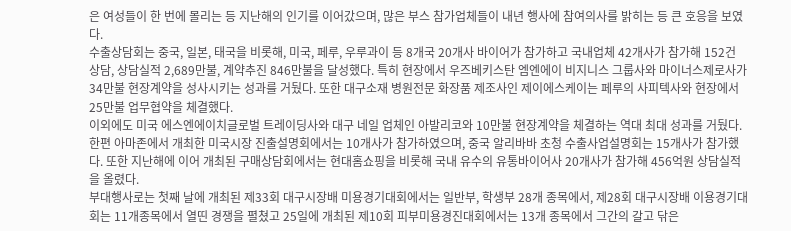은 여성들이 한 번에 몰리는 등 지난해의 인기를 이어갔으며, 많은 부스 참가업체들이 내년 행사에 참여의사를 밝히는 등 큰 호응을 보였다.
수출상담회는 중국, 일본, 태국을 비롯해, 미국, 페루, 우루과이 등 8개국 20개사 바이어가 참가하고 국내업체 42개사가 참가해 152건 상담, 상담실적 2,689만불, 계약추진 846만불을 달성했다. 특히 현장에서 우즈베키스탄 엠엔에이 비지니스 그룹사와 마이너스제로사가 34만불 현장계약을 성사시키는 성과를 거뒀다. 또한 대구소재 병원전문 화장품 제조사인 제이에스케이는 페루의 사피텍사와 현장에서 25만불 업무협약을 체결했다.
이외에도 미국 에스엔에이치글로벌 트레이딩사와 대구 네일 업체인 아발리코와 10만불 현장계약을 체결하는 역대 최대 성과를 거뒀다.
한편 아마존에서 개최한 미국시장 진출설명회에서는 10개사가 참가하였으며, 중국 알리바바 초청 수출사업설명회는 15개사가 참가했다. 또한 지난해에 이어 개최된 구매상담회에서는 현대홈쇼핑을 비롯해 국내 유수의 유통바이어사 20개사가 참가해 456억원 상담실적을 올렸다.
부대행사로는 첫째 날에 개최된 제33회 대구시장배 미용경기대회에서는 일반부, 학생부 28개 종목에서, 제28회 대구시장배 이용경기대회는 11개종목에서 열띤 경쟁을 펼쳤고 25일에 개최된 제10회 피부미용경진대회에서는 13개 종목에서 그간의 갈고 닦은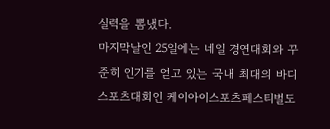실력을 뽐냈다.
마지막날인 25일에는 네일 경연대회와 꾸준히 인기를 얻고 있는 국내 최대의 바디스포츠대회인 케이아이스포츠페스티벌도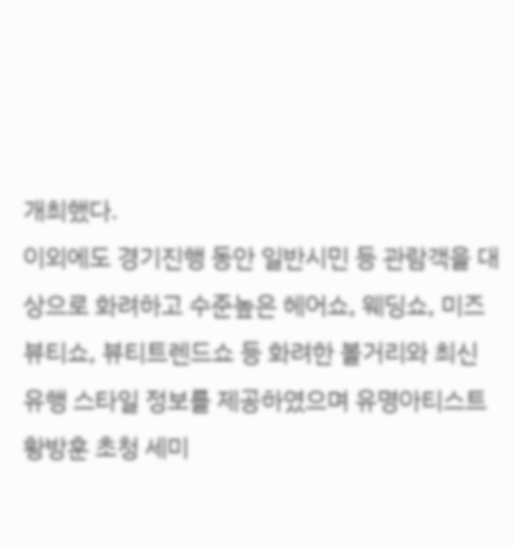개최했다.
이외에도 경기진행 동안 일반시민 등 관람객을 대상으로 화려하고 수준높은 헤어쇼, 웨딩쇼, 미즈뷰티쇼, 뷰티트렌드쇼 등 화려한 볼거리와 최신 유행 스타일 정보를 제공하였으며 유명아티스트 황방훈 초청 세미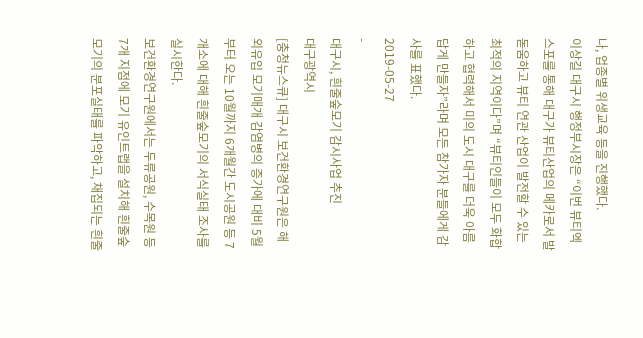나, 업종별 위생교육 등을 진행했다.
이상길 대구시 행정부시장은 “이번 뷰티엑스포를 통해 대구가 뷰티산업의 메카로서 발돋움하고 뷰티 연관 산업이 발전할 수 있는 최적의 지역이다”며 “뷰티인들이 모두 화합하고 협력해서 미의 도시 대구를 더욱 아름답게 만들자”라며 모든 참가자 분들에게 감사를 표했다.
2019-05-27
-
대구시, 흰줄숲모기 감시사업 추진
대구광역시
[충청뉴스큐] 대구시 보건환경연구원은 해외유입 모기매개 감염병의 증가에 대비 5월부터 오는 10월까지 6개월간 도시공원 등 7개소에 대해 흰줄숲모기의 서식실태 조사를 실시한다.
보건환경연구원에서는 두류공원, 수목원 등 7개 지점에 모기 유인트랩을 설치해 흰줄숲모기의 분포실태를 파악하고, 채집되는 흰줄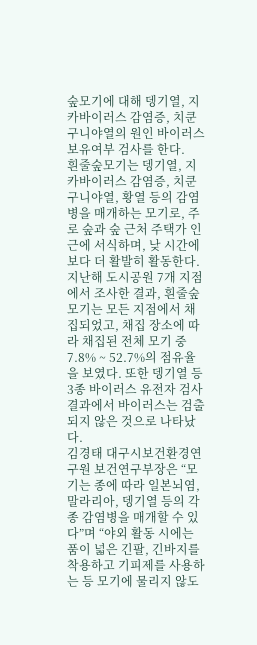숲모기에 대해 뎅기열, 지카바이러스 감염증, 치쿤구니야열의 원인 바이러스 보유여부 검사를 한다.
흰줄숲모기는 뎅기열, 지카바이러스 감염증, 치쿤구니야열, 황열 등의 감염병을 매개하는 모기로, 주로 숲과 숲 근처 주택가 인근에 서식하며, 낮 시간에 보다 더 활발히 활동한다.
지난해 도시공원 7개 지점에서 조사한 결과, 흰줄숲모기는 모든 지점에서 채집되었고, 채집 장소에 따라 채집된 전체 모기 중 7.8% ~ 52.7%의 점유율을 보였다. 또한 뎅기열 등 3종 바이러스 유전자 검사결과에서 바이러스는 검출되지 않은 것으로 나타났다.
김경태 대구시보건환경연구원 보건연구부장은 “모기는 종에 따라 일본뇌염, 말라리아, 뎅기열 등의 각종 감염병을 매개할 수 있다”며 “야외 활동 시에는 품이 넓은 긴팔, 긴바지를 착용하고 기피제를 사용하는 등 모기에 물리지 않도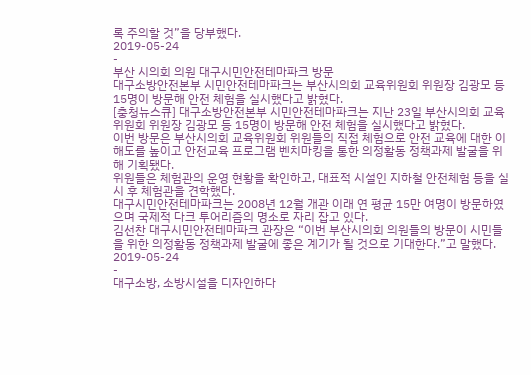록 주의할 것”을 당부했다.
2019-05-24
-
부산 시의회 의원 대구시민안전테마파크 방문
대구소방안전본부 시민안전테마파크는 부산시의회 교육위원회 위원장 김광모 등 15명이 방문해 안전 체험을 실시했다고 밝혔다.
[충청뉴스큐] 대구소방안전본부 시민안전테마파크는 지난 23일 부산시의회 교육위원회 위원장 김광모 등 15명이 방문해 안전 체험을 실시했다고 밝혔다.
이번 방문은 부산시의회 교육위원회 위원들의 직접 체험으로 안전 교육에 대한 이해도를 높이고 안전교육 프로그램 벤치마킹을 통한 의정활동 정책과제 발굴을 위해 기획됐다.
위원들은 체험관의 운영 현황을 확인하고, 대표적 시설인 지하철 안전체험 등을 실시 후 체험관을 견학했다.
대구시민안전테마파크는 2008년 12월 개관 이래 연 평균 15만 여명이 방문하였으며 국제적 다크 투어리즘의 명소로 자리 잡고 있다.
김선찬 대구시민안전테마파크 관장은 “이번 부산시의회 의원들의 방문이 시민들을 위한 의정활동 정책과제 발굴에 좋은 계기가 될 것으로 기대한다.”고 말했다.
2019-05-24
-
대구소방, 소방시설을 디자인하다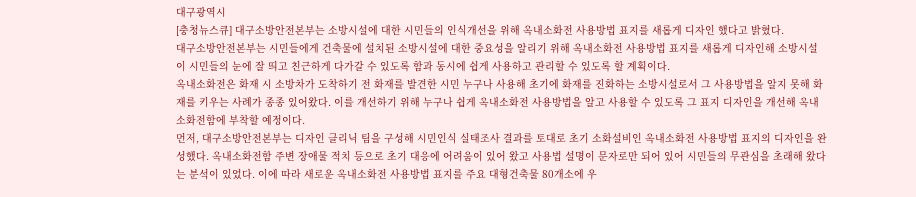대구광역시
[충청뉴스큐] 대구소방안전본부는 소방시설에 대한 시민들의 인식개선을 위해 옥내소화전 사용방법 표지를 새롭게 디자인 했다고 밝혔다.
대구소방안전본부는 시민들에게 건축물에 설치된 소방시설에 대한 중요성을 알리기 위해 옥내소화전 사용방법 표지를 새롭게 디자인해 소방시설이 시민들의 눈에 잘 띄고 친근하게 다가갈 수 있도록 함과 동시에 쉽게 사용하고 관리할 수 있도록 할 계획이다.
옥내소화전은 화재 시 소방차가 도착하기 전 화재를 발견한 시민 누구나 사용해 초기에 화재를 진화하는 소방시설로서 그 사용방법을 알지 못해 화재를 키우는 사례가 종종 있어왔다. 이를 개선하기 위해 누구나 쉽게 옥내소화전 사용방법을 알고 사용할 수 있도록 그 표지 디자인을 개선해 옥내소화전함에 부착할 예정이다.
먼저, 대구소방안전본부는 디자인 클리닉 팀을 구성해 시민인식 실태조사 결과를 토대로 초기 소화설비인 옥내소화전 사용방법 표지의 디자인을 완성했다. 옥내소화전함 주변 장애물 적치 등으로 초기 대응에 어려움이 있어 왔고 사용법 설명이 문자로만 되어 있어 시민들의 무관심을 초래해 왔다는 분석이 있었다. 이에 따라 새로운 옥내소화전 사용방법 표지를 주요 대형건축물 80개소에 우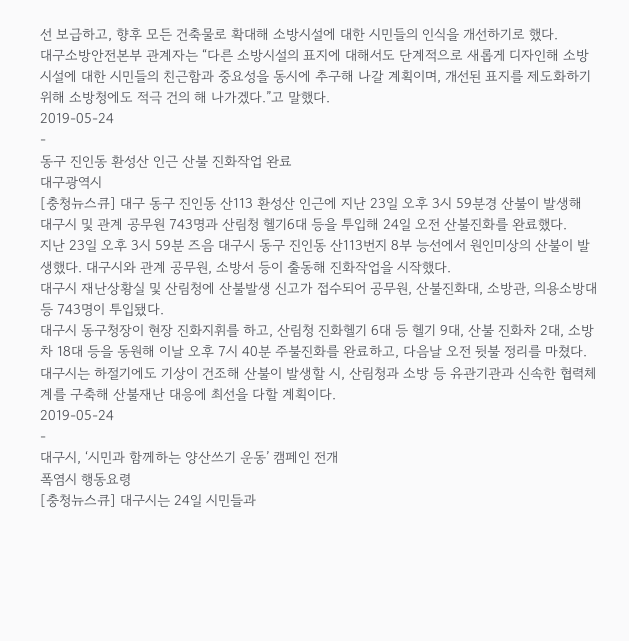선 보급하고, 향후 모든 건축물로 확대해 소방시설에 대한 시민들의 인식을 개선하기로 했다.
대구소방안전본부 관계자는 “다른 소방시설의 표지에 대해서도 단계적으로 새롭게 디자인해 소방시설에 대한 시민들의 친근함과 중요성을 동시에 추구해 나갈 계획이며, 개선된 표지를 제도화하기 위해 소방청에도 적극 건의 해 나가겠다.”고 말했다.
2019-05-24
-
동구 진인동 환성산 인근 산불 진화작업 완료
대구광역시
[충청뉴스큐] 대구 동구 진인동 산113 환성산 인근에 지난 23일 오후 3시 59분경 산불이 발생해 대구시 및 관계 공무원 743명과 산림청 헬기6대 등을 투입해 24일 오전 산불진화를 완료했다.
지난 23일 오후 3시 59분 즈음 대구시 동구 진인동 산113번지 8부 능선에서 원인미상의 산불이 발생했다. 대구시와 관계 공무원, 소방서 등이 출동해 진화작업을 시작했다.
대구시 재난상황실 및 산림청에 산불발생 신고가 접수되어 공무원, 산불진화대, 소방관, 의용소방대 등 743명이 투입됐다.
대구시 동구청장이 현장 진화지휘를 하고, 산림청 진화헬기 6대 등 헬기 9대, 산불 진화차 2대, 소방차 18대 등을 동원해 이날 오후 7시 40분 주불진화를 완료하고, 다음날 오전 뒷불 정리를 마쳤다.
대구시는 하절기에도 기상이 건조해 산불이 발생할 시, 산림청과 소방 등 유관기관과 신속한 협력체계를 구축해 산불재난 대응에 최선을 다할 계획이다.
2019-05-24
-
대구시, ‘시민과 함께하는 양산쓰기 운동’ 캠페인 전개
폭염시 행동요령
[충청뉴스큐] 대구시는 24일 시민들과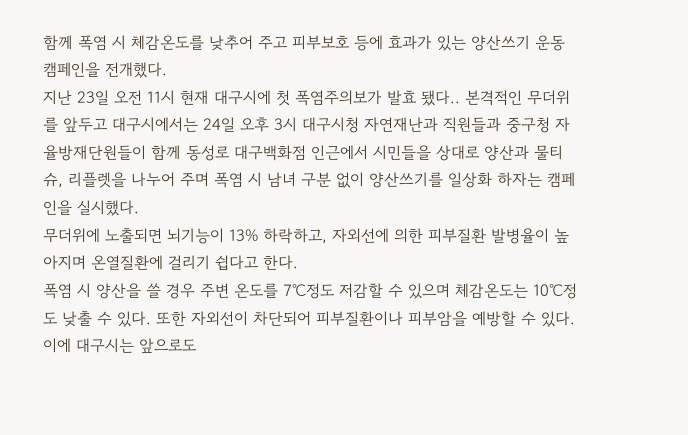함께 폭염 시 체감온도를 낮추어 주고 피부보호 등에 효과가 있는 양산쓰기 운동 캠페인을 전개했다.
지난 23일 오전 11시 현재 대구시에 첫 폭염주의보가 발효 됐다.. 본격적인 무더위를 앞두고 대구시에서는 24일 오후 3시 대구시청 자연재난과 직원들과 중구청 자율방재단원들이 함께 동성로 대구백화점 인근에서 시민들을 상대로 양산과 물티슈, 리플렛을 나누어 주며 폭염 시 남녀 구분 없이 양산쓰기를 일상화 하자는 캠페인을 실시했다.
무더위에 노출되면 뇌기능이 13% 하락하고, 자외선에 의한 피부질환 발병율이 높아지며 온열질환에 걸리기 쉽다고 한다.
폭염 시 양산을 쓸 경우 주변 온도를 7℃정도 저감할 수 있으며 체감온도는 10℃정도 낮출 수 있다. 또한 자외선이 차단되어 피부질환이나 피부암을 예방할 수 있다.
이에 대구시는 앞으로도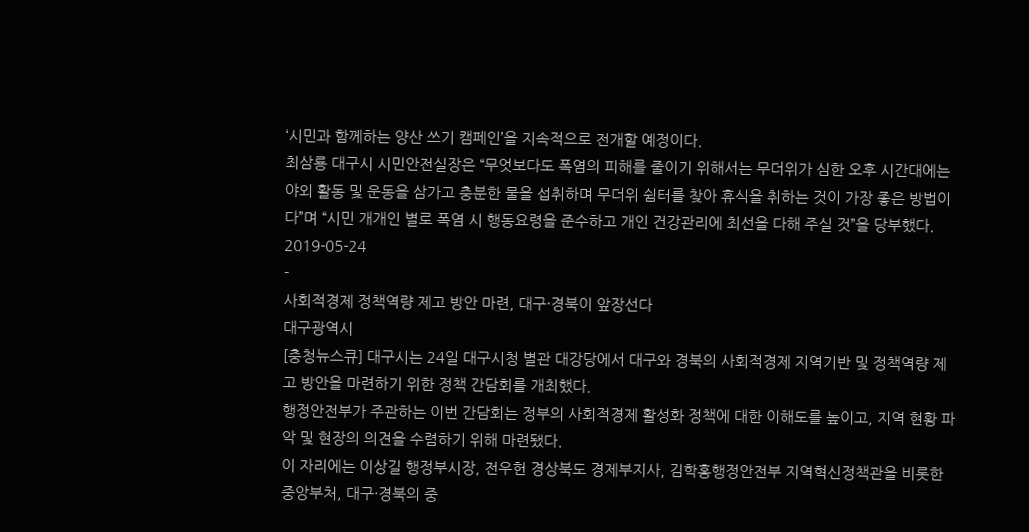‘시민과 함께하는 양산 쓰기 캠페인’을 지속적으로 전개할 예정이다.
최삼룡 대구시 시민안전실장은 “무엇보다도 폭염의 피해를 줄이기 위해서는 무더위가 심한 오후 시간대에는 야외 활동 및 운동을 삼가고 충분한 물을 섭취하며 무더위 쉼터를 찾아 휴식을 취하는 것이 가장 좋은 방법이다”며 “시민 개개인 별로 폭염 시 행동요령을 준수하고 개인 건강관리에 최선을 다해 주실 것”을 당부했다.
2019-05-24
-
사회적경제 정책역량 제고 방안 마련, 대구·경북이 앞장선다
대구광역시
[충청뉴스큐] 대구시는 24일 대구시청 별관 대강당에서 대구와 경북의 사회적경제 지역기반 및 정책역량 제고 방안을 마련하기 위한 정책 간담회를 개최했다.
행정안전부가 주관하는 이번 간담회는 정부의 사회적경제 활성화 정책에 대한 이해도를 높이고, 지역 현황 파악 및 현장의 의견을 수렴하기 위해 마련됐다.
이 자리에는 이상길 행정부시장, 전우헌 경상북도 경제부지사, 김학홍행정안전부 지역혁신정책관을 비롯한 중앙부처, 대구·경북의 중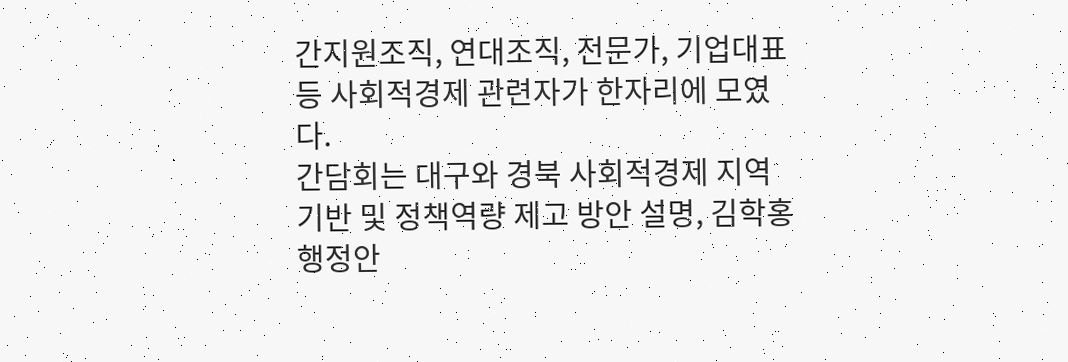간지원조직, 연대조직, 전문가, 기업대표 등 사회적경제 관련자가 한자리에 모였다.
간담회는 대구와 경북 사회적경제 지역 기반 및 정책역량 제고 방안 설명, 김학홍 행정안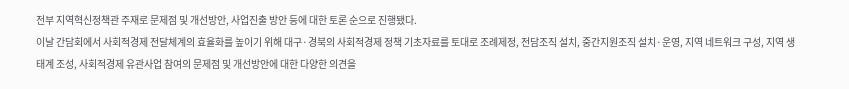전부 지역혁신정책관 주재로 문제점 및 개선방안, 사업진출 방안 등에 대한 토론 순으로 진행됐다.
이날 간담회에서 사회적경제 전달체계의 효율화를 높이기 위해 대구·경북의 사회적경제 정책 기초자료를 토대로 조례제정, 전담조직 설치, 중간지원조직 설치·운영, 지역 네트워크 구성, 지역 생태계 조성, 사회적경제 유관사업 참여의 문제점 및 개선방안에 대한 다양한 의견을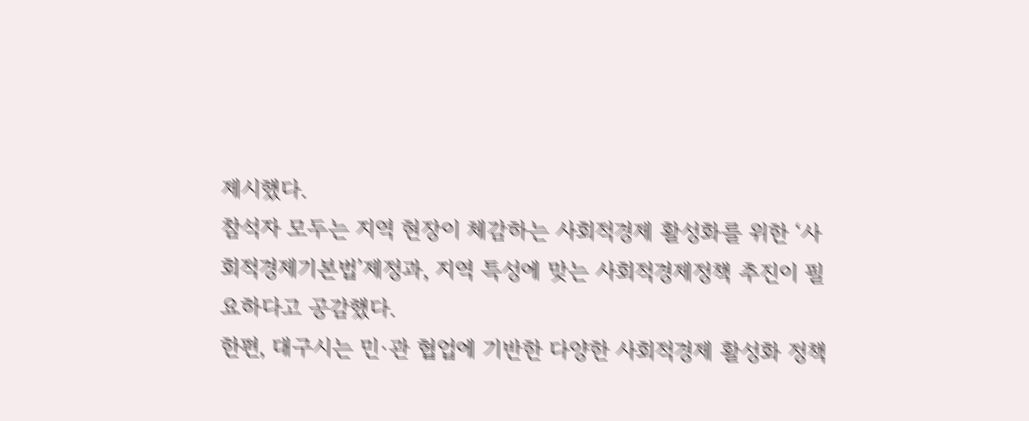제시했다.
참석자 모두는 지역 현장이 체감하는 사회적경제 활성화를 위한 ‘사회적경제기본법’제정과, 지역 특성에 맞는 사회적경제정책 추진이 필요하다고 공감했다.
한편, 대구시는 민·관 협업에 기반한 다양한 사회적경제 활성화 정책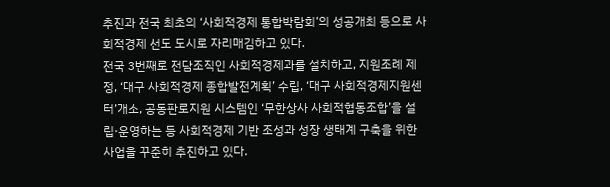추진과 전국 최초의 ‘사회적경제 통합박람회’의 성공개최 등으로 사회적경제 선도 도시로 자리매김하고 있다.
전국 3번째로 전담조직인 사회적경제과를 설치하고, 지원조례 제정, ‘대구 사회적경제 종합발전계획’ 수립, ‘대구 사회적경제지원센터’개소, 공동판로지원 시스템인 ‘무한상사 사회적협동조합’을 설립·운영하는 등 사회적경제 기반 조성과 성장 생태계 구축을 위한 사업을 꾸준히 추진하고 있다.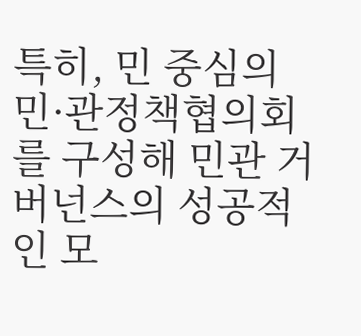특히, 민 중심의 민·관정책협의회를 구성해 민관 거버넌스의 성공적인 모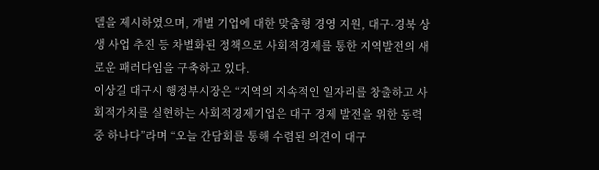델을 제시하였으며, 개별 기업에 대한 맞춤형 경영 지원, 대구·경북 상생 사업 추진 등 차별화된 정책으로 사회적경제를 통한 지역발전의 새로운 패러다임을 구축하고 있다.
이상길 대구시 행정부시장은 “지역의 지속적인 일자리를 창출하고 사회적가치를 실현하는 사회적경제기업은 대구 경제 발전을 위한 동력 중 하나다”라며 “오늘 간담회를 통해 수렴된 의견이 대구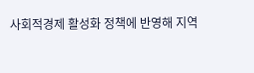사회적경제 활성화 정책에 반영해 지역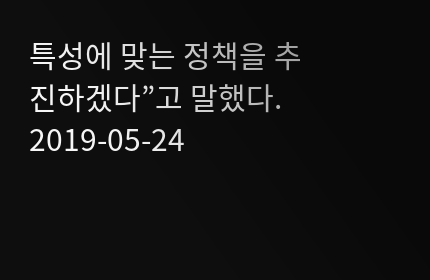특성에 맞는 정책을 추진하겠다”고 말했다.
2019-05-24